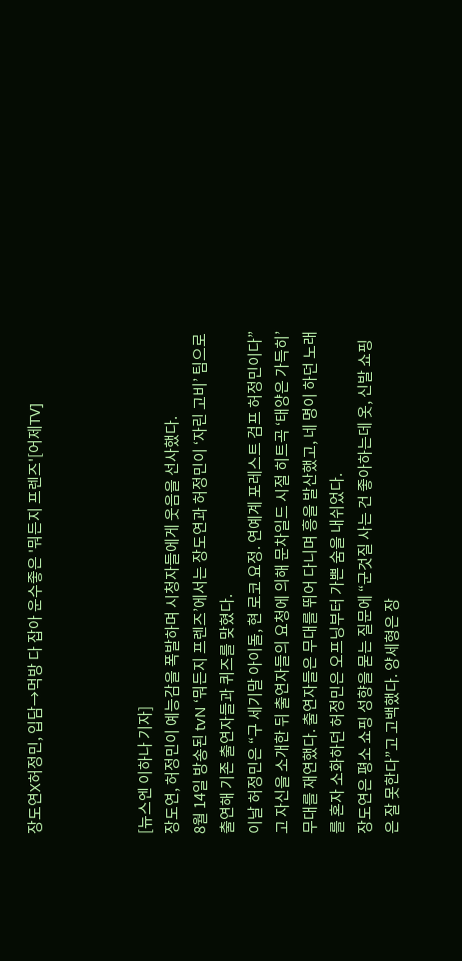장도연X허정민, 입담→먹방 다 잡아 운수좋은 '뭐든지 프렌즈'[어제TV]



[뉴스엔 이하나 기자]
장도연, 허정민이 예능감을 폭발하며 시청자들에게 웃음을 선사했다.
8월 14일 방송된 tvN ‘뭐든지 프렌즈’에서는 장도연과 허정민이 ‘자린 고비’ 팀으로 출연해 기존 출연자들과 퀴즈를 맞혔다.
이날 허정민은 “구 세기말 아이돌, 현 로코 요정. 연예계 포레스트 검프 허정민이다”고 자신을 소개한 뒤 출연자들의 요청에 의해 문차일드 시절 히트곡 ‘태양은 가득히’ 무대를 재연했다. 출연자들은 무대를 뛰어 다니며 흥을 발산했고, 네 명이 하던 노래를 혼자 소화하던 허정민은 오프닝부터 가쁜 숨을 내쉬었다.
장도연은 평소 쇼핑 성향을 묻는 질문에 “군것질 사는 건 좋아하는데 옷, 신발 쇼핑은 잘 못한다”고 고백했다. 양세형은 장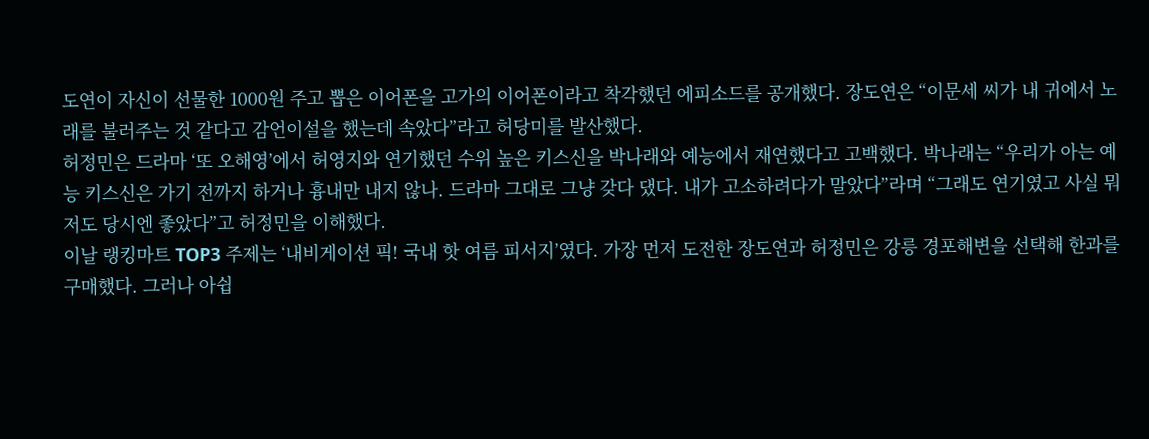도연이 자신이 선물한 1000원 주고 뽑은 이어폰을 고가의 이어폰이라고 착각했던 에피소드를 공개했다. 장도연은 “이문세 씨가 내 귀에서 노래를 불러주는 것 같다고 감언이설을 했는데 속았다”라고 허당미를 발산했다.
허정민은 드라마 ‘또 오해영’에서 허영지와 연기했던 수위 높은 키스신을 박나래와 예능에서 재연했다고 고백했다. 박나래는 “우리가 아는 예능 키스신은 가기 전까지 하거나 흉내만 내지 않나. 드라마 그대로 그냥 갖다 댔다. 내가 고소하려다가 말았다”라며 “그래도 연기였고 사실 뭐 저도 당시엔 좋았다”고 허정민을 이해했다.
이날 랭킹마트 TOP3 주제는 ‘내비게이션 픽! 국내 핫 여름 피서지’였다. 가장 먼저 도전한 장도연과 허정민은 강릉 경포해변을 선택해 한과를 구매했다. 그러나 아쉽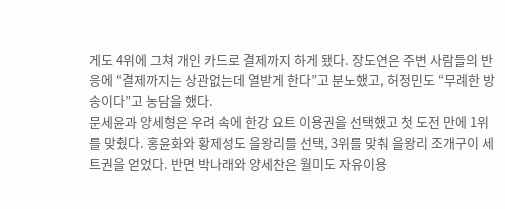게도 4위에 그쳐 개인 카드로 결제까지 하게 됐다. 장도연은 주변 사람들의 반응에 “결제까지는 상관없는데 열받게 한다”고 분노했고, 허정민도 “무례한 방송이다”고 농담을 했다.
문세윤과 양세형은 우려 속에 한강 요트 이용권을 선택했고 첫 도전 만에 1위를 맞췄다. 홍윤화와 황제성도 을왕리를 선택, 3위를 맞춰 을왕리 조개구이 세트권을 얻었다. 반면 박나래와 양세찬은 월미도 자유이용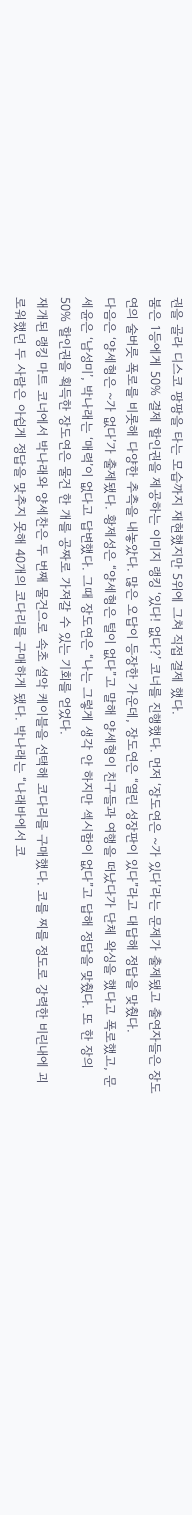권을 골라 디스코 팡팡을 타는 모습까지 재현했지만 5위에 그쳐 직접 결제 했다.
붐은 1등에게 50% 결제 할인권을 제공하는 이미지 랭킹 ‘있다! 없다?’ 코너를 진행했다. 먼저 ‘장도연은 ~가 있다’라는 문제가 출제됐고 출연자들은 장도연의 술버릇 폭로를 비롯해 다양한 추측을 내놓았다. 많은 오답이 등장한 가운데, 장도연은 “열린 성장판이 있다”라고 대답해 정답을 맞췄다.
다음은 ‘양세형은 ~가 없다’가 출제됐다. 황제성은 “양세형은 털이 없다”고 말해 양세형이 친구들과 여행을 떠났다가 단체 왁싱을 했다고 폭로했고, 문세윤은 ‘남성미’, 박나래는 ‘매력’이 없다고 답변했다. 그때 장도연은 “나는 그렇게 생각 안 하지만 섹시함이 없다”고 답해 정답을 맞췄다. 또 한 장의 50% 할인권을 획득한 장도연은 물건 한 개를 공짜로 가져갈 수 있는 기회를 얻었다.
재개된 랭킹 마트 코너에서 박나래와 양세찬은 두 번째 물건으로 속초 설악 케이블을 선택해 코다리를 구매했다. 코를 찌를 정도로 강력한 비린내에 괴로워했던 두 사람은 아쉽게 정답을 맞추지 못해 40개의 코다리를 구매하게 됐다. 박나래는 “나래바에서 코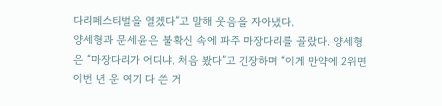다리페스티벌을 열겠다”고 말해 웃음을 자아냈다.
양세형과 문세윤은 불확신 속에 파주 마장다리를 골랐다. 양세형은 “마장다리가 어디냐. 처음 봤다”고 긴장하며 “이게 만약에 2위면 이번 년 운 여기 다 쓴 거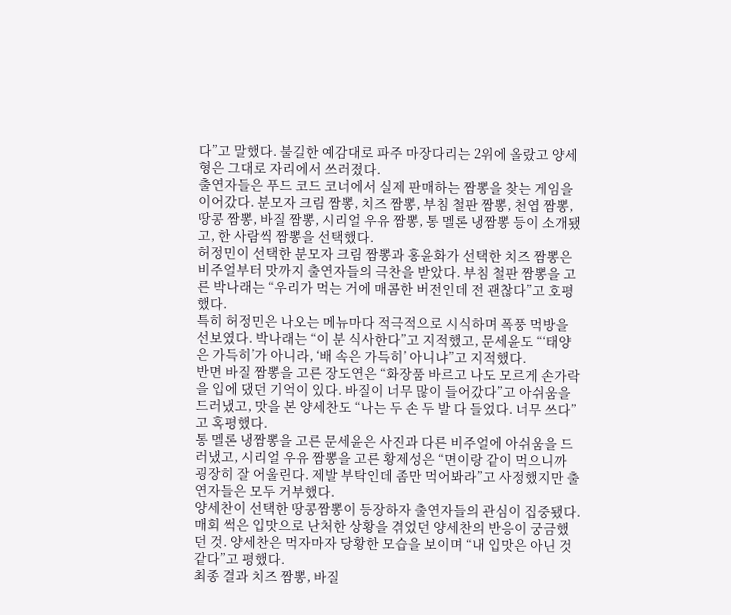다”고 말했다. 불길한 예감대로 파주 마장다리는 2위에 올랐고 양세형은 그대로 자리에서 쓰러졌다.
출연자들은 푸드 코드 코너에서 실제 판매하는 짬뽕을 찾는 게임을 이어갔다. 분모자 크림 짬뽕, 치즈 짬뽕, 부침 철판 짬뽕, 천엽 짬뽕, 땅콩 짬뽕, 바질 짬뽕, 시리얼 우유 짬뽕, 통 멜론 냉짬뽕 등이 소개됐고, 한 사람씩 짬뽕을 선택했다.
허정민이 선택한 분모자 크림 짬뽕과 홍윤화가 선택한 치즈 짬뽕은 비주얼부터 맛까지 출연자들의 극찬을 받았다. 부침 철판 짬뽕을 고른 박나래는 “우리가 먹는 거에 매콤한 버전인데 전 괜찮다”고 호평했다.
특히 허정민은 나오는 메뉴마다 적극적으로 시식하며 폭풍 먹방을 선보였다. 박나래는 “이 분 식사한다”고 지적했고, 문세윤도 “‘태양은 가득히’가 아니라, ‘배 속은 가득히’ 아니냐”고 지적했다.
반면 바질 짬뽕을 고른 장도연은 “화장품 바르고 나도 모르게 손가락을 입에 댔던 기억이 있다. 바질이 너무 많이 들어갔다”고 아쉬움을 드러냈고, 맛을 본 양세찬도 “나는 두 손 두 발 다 들었다. 너무 쓰다”고 혹평했다.
통 멜론 냉짬뽕을 고른 문세윤은 사진과 다른 비주얼에 아쉬움을 드러냈고, 시리얼 우유 짬뽕을 고른 황제성은 “면이랑 같이 먹으니까 굉장히 잘 어울린다. 제발 부탁인데 좀만 먹어봐라”고 사정했지만 출연자들은 모두 거부했다.
양세찬이 선택한 땅콩짬뽕이 등장하자 출연자들의 관심이 집중됐다. 매회 썩은 입맛으로 난처한 상황을 겪었던 양세찬의 반응이 궁금했던 것. 양세찬은 먹자마자 당황한 모습을 보이며 “내 입맛은 아닌 것 같다”고 평했다.
최종 결과 치즈 짬뽕, 바질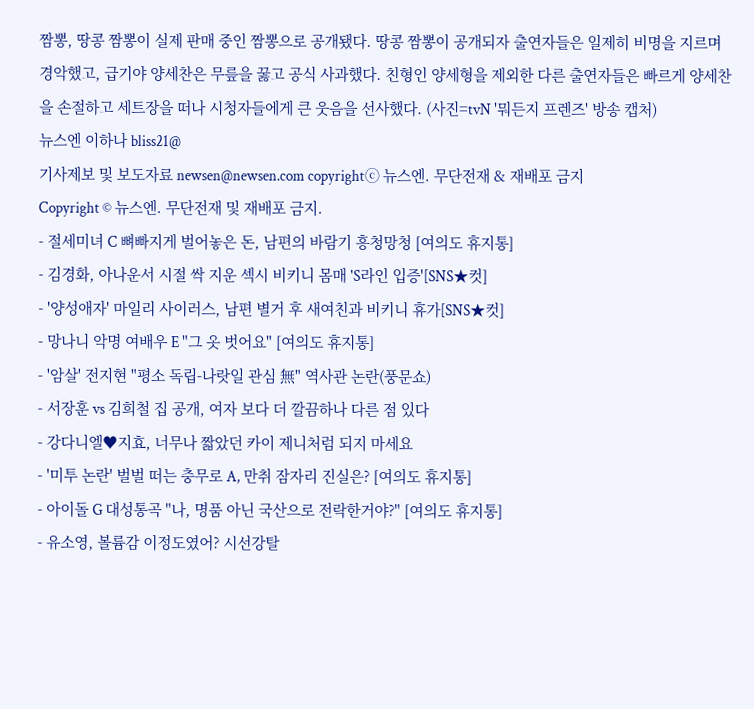짬뽕, 땅콩 짬뽕이 실제 판매 중인 짬뽕으로 공개됐다. 땅콩 짬뽕이 공개되자 출연자들은 일제히 비명을 지르며 경악했고, 급기야 양세찬은 무릎을 꿇고 공식 사과했다. 친형인 양세형을 제외한 다른 출연자들은 빠르게 양세찬을 손절하고 세트장을 떠나 시청자들에게 큰 웃음을 선사했다. (사진=tvN '뭐든지 프렌즈' 방송 캡처)
뉴스엔 이하나 bliss21@
기사제보 및 보도자료 newsen@newsen.com copyrightⓒ 뉴스엔. 무단전재 & 재배포 금지
Copyright © 뉴스엔. 무단전재 및 재배포 금지.
- 절세미녀 C 뼈빠지게 벌어놓은 돈, 남편의 바람기 흥청망청 [여의도 휴지통]
- 김경화, 아나운서 시절 싹 지운 섹시 비키니 몸매 'S라인 입증'[SNS★컷]
- '양성애자' 마일리 사이러스, 남편 별거 후 새여친과 비키니 휴가[SNS★컷]
- 망나니 악명 여배우 E "그 옷 벗어요" [여의도 휴지통]
- '암살' 전지현 "평소 독립-나랏일 관심 無" 역사관 논란(풍문쇼)
- 서장훈 vs 김희철 집 공개, 여자 보다 더 깔끔하나 다른 점 있다
- 강다니엘♥지효, 너무나 짧았던 카이 제니처럼 되지 마세요
- '미투 논란' 벌벌 떠는 충무로 A, 만취 잠자리 진실은? [여의도 휴지통]
- 아이돌 G 대성통곡 "나, 명품 아닌 국산으로 전락한거야?" [여의도 휴지통]
- 유소영, 볼륨감 이정도였어? 시선강탈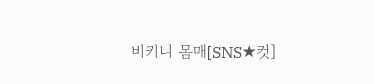비키니 몸매[SNS★컷]